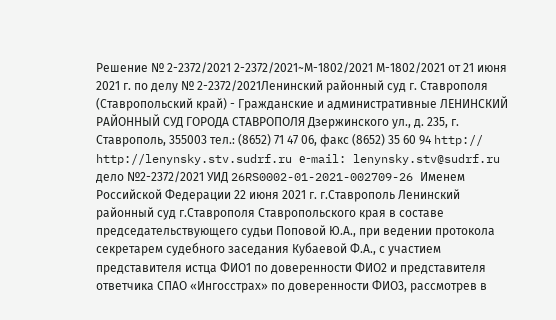Решение № 2-2372/2021 2-2372/2021~М-1802/2021 М-1802/2021 от 21 июня 2021 г. по делу № 2-2372/2021Ленинский районный суд г. Ставрополя (Ставропольский край) - Гражданские и административные ЛЕНИНСКИЙ РАЙОННЫЙ СУД ГОРОДА СТАВРОПОЛЯ Дзержинского ул., д. 235, г. Ставрополь, 355003 тел.: (8652) 71 47 06, факс (8652) 35 60 94 http:// http://lenynsky.stv.sudrf.ru е-mail: lenynsky.stv@sudrf.ru дело №2-2372/2021 УИД 26RS0002-01-2021-002709-26 Именем Российской Федерации 22 июня 2021 г. г.Ставрополь Ленинский районный суд г.Ставрополя Ставропольского края в составе председательствующего судьи Поповой Ю.А., при ведении протокола секретарем судебного заседания Кубаевой Ф.А., с участием представителя истца ФИО1 по доверенности ФИО2 и представителя ответчика СПАО «Ингосстрах» по доверенности ФИО3, рассмотрев в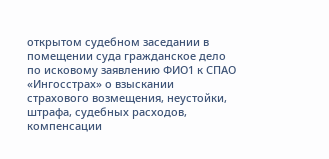открытом судебном заседании в помещении суда гражданское дело по исковому заявлению ФИО1 к СПАО «Ингосстрах» о взыскании страхового возмещения, неустойки, штрафа, судебных расходов, компенсации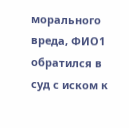морального вреда, ФИО1 обратился в суд с иском к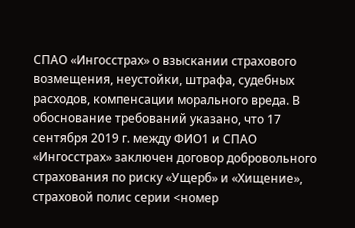СПАО «Ингосстрах» о взыскании страхового возмещения, неустойки, штрафа, судебных расходов, компенсации морального вреда. В обоснование требований указано, что 17 сентября 2019 г. между ФИО1 и СПАО «Ингосстрах» заключен договор добровольного страхования по риску «Ущерб» и «Хищение», страховой полис серии <номер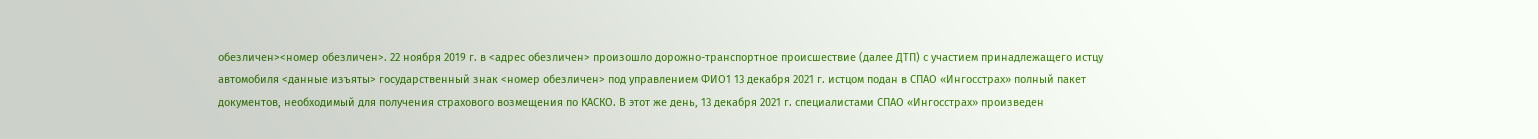обезличен><номер обезличен>. 22 ноября 2019 г. в <адрес обезличен> произошло дорожно-транспортное происшествие (далее ДТП) с участием принадлежащего истцу автомобиля <данные изъяты> государственный знак <номер обезличен> под управлением ФИО1 13 декабря 2021 г. истцом подан в СПАО «Ингосстрах» полный пакет документов, необходимый для получения страхового возмещения по КАСКО. В этот же день, 13 декабря 2021 г. специалистами СПАО «Ингосстрах» произведен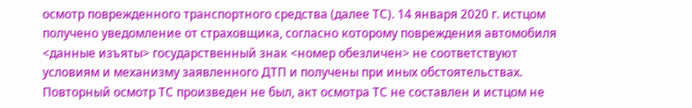осмотр поврежденного транспортного средства (далее ТС). 14 января 2020 г. истцом получено уведомление от страховщика, согласно которому повреждения автомобиля <данные изъяты> государственный знак <номер обезличен> не соответствуют условиям и механизму заявленного ДТП и получены при иных обстоятельствах. Повторный осмотр ТС произведен не был, акт осмотра ТС не составлен и истцом не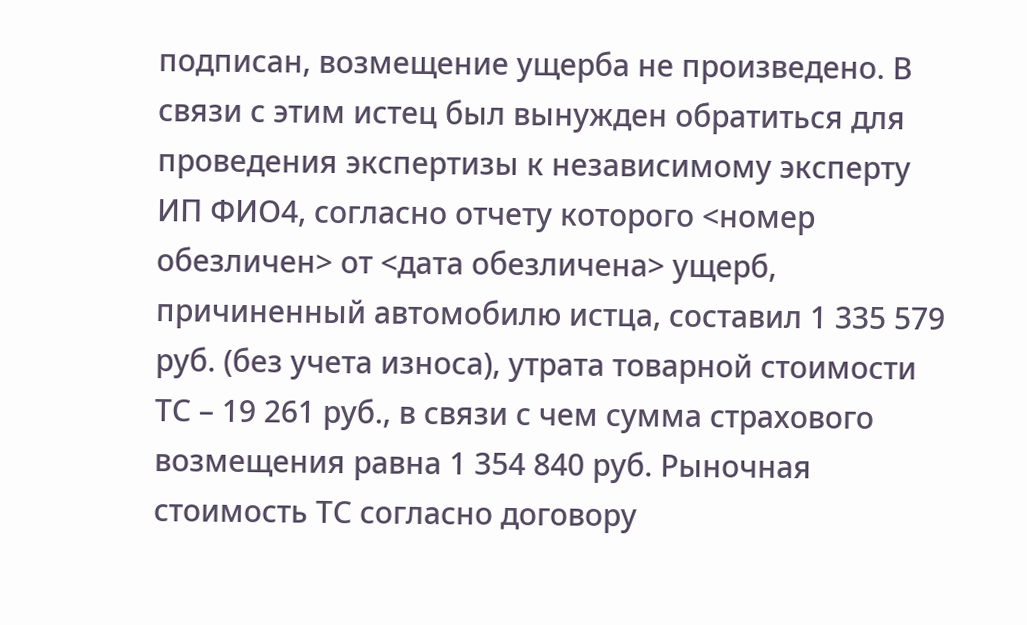подписан, возмещение ущерба не произведено. В связи с этим истец был вынужден обратиться для проведения экспертизы к независимому эксперту ИП ФИО4, согласно отчету которого <номер обезличен> от <дата обезличена> ущерб, причиненный автомобилю истца, составил 1 335 579 руб. (без учета износа), утрата товарной стоимости ТС – 19 261 руб., в связи с чем сумма страхового возмещения равна 1 354 840 руб. Рыночная стоимость ТС согласно договору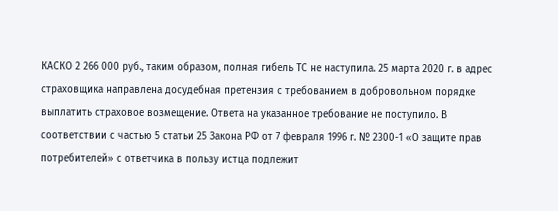КАСКО 2 266 000 руб., таким образом, полная гибель ТС не наступила. 25 марта 2020 г. в адрес страховщика направлена досудебная претензия с требованием в добровольном порядке выплатить страховое возмещение. Ответа на указанное требование не поступило. В соответствии с частью 5 статьи 25 Закона РФ от 7 февраля 1996 г. № 2300-1 «О защите прав потребителей» с ответчика в пользу истца подлежит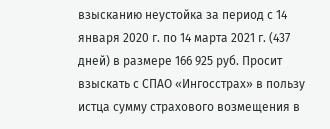взысканию неустойка за период с 14 января 2020 г. по 14 марта 2021 г. (437 дней) в размере 166 925 руб. Просит взыскать с СПАО «Ингосстрах» в пользу истца сумму страхового возмещения в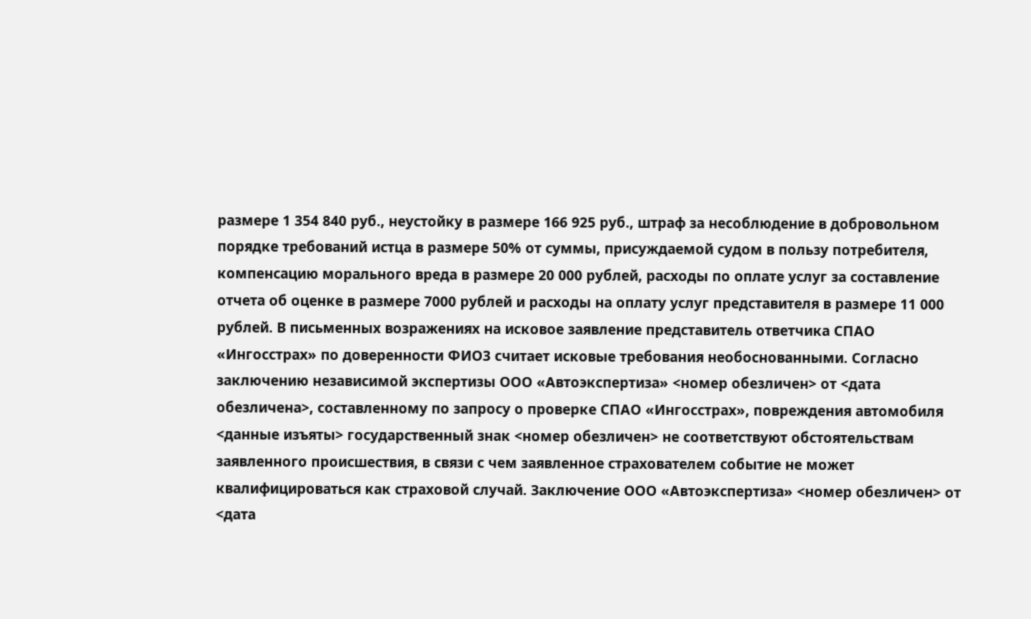размере 1 354 840 руб., неустойку в размере 166 925 руб., штраф за несоблюдение в добровольном порядке требований истца в размере 50% от суммы, присуждаемой судом в пользу потребителя, компенсацию морального вреда в размере 20 000 рублей, расходы по оплате услуг за составление отчета об оценке в размере 7000 рублей и расходы на оплату услуг представителя в размере 11 000 рублей. В письменных возражениях на исковое заявление представитель ответчика СПАО «Ингосстрах» по доверенности ФИО3 считает исковые требования необоснованными. Согласно заключению независимой экспертизы ООО «Автоэкспертиза» <номер обезличен> от <дата обезличена>, составленному по запросу о проверке СПАО «Ингосстрах», повреждения автомобиля <данные изъяты> государственный знак <номер обезличен> не соответствуют обстоятельствам заявленного происшествия, в связи с чем заявленное страхователем событие не может квалифицироваться как страховой случай. Заключение ООО «Автоэкспертиза» <номер обезличен> от <дата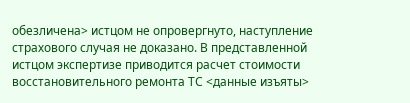обезличена> истцом не опровергнуто, наступление страхового случая не доказано. В представленной истцом экспертизе приводится расчет стоимости восстановительного ремонта ТС <данные изъяты>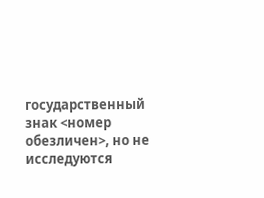государственный знак <номер обезличен>, но не исследуются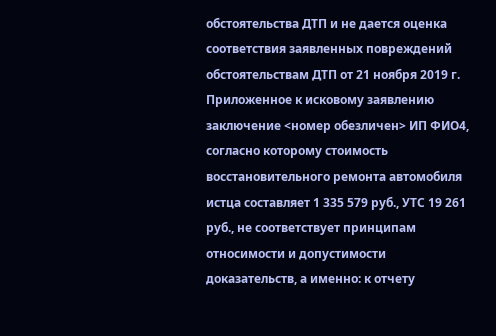обстоятельства ДТП и не дается оценка соответствия заявленных повреждений обстоятельствам ДТП от 21 ноября 2019 г. Приложенное к исковому заявлению заключение <номер обезличен> ИП ФИО4, согласно которому стоимость восстановительного ремонта автомобиля истца составляет 1 335 579 руб., УТС 19 261 руб., не соответствует принципам относимости и допустимости доказательств, а именно: к отчету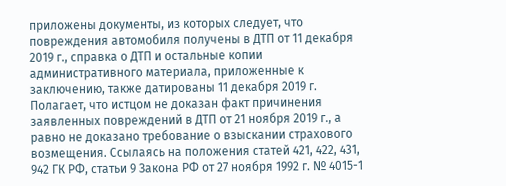приложены документы, из которых следует, что повреждения автомобиля получены в ДТП от 11 декабря 2019 г., справка о ДТП и остальные копии административного материала, приложенные к заключению, также датированы 11 декабря 2019 г. Полагает, что истцом не доказан факт причинения заявленных повреждений в ДТП от 21 ноября 2019 г., а равно не доказано требование о взыскании страхового возмещения. Ссылаясь на положения статей 421, 422, 431, 942 ГК РФ, статьи 9 Закона РФ от 27 ноября 1992 г. № 4015-1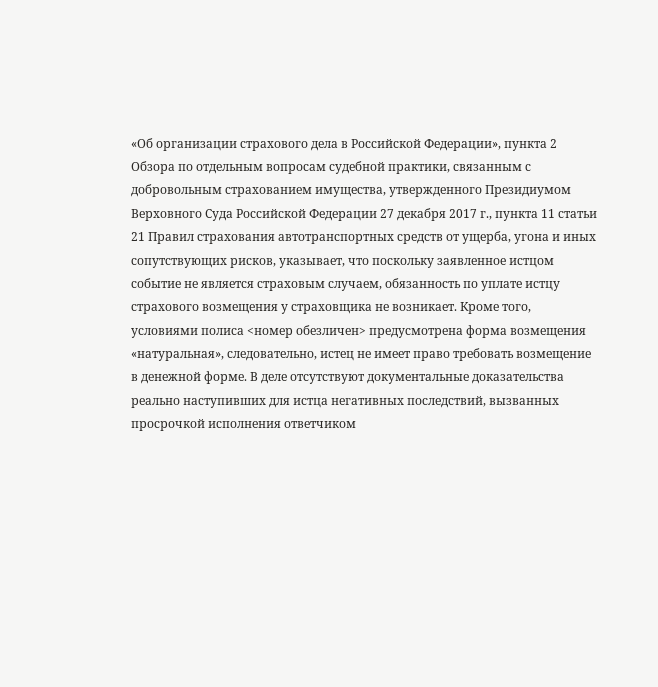«Об организации страхового дела в Российской Федерации», пункта 2 Обзора по отдельным вопросам судебной практики, связанным с добровольным страхованием имущества, утвержденного Президиумом Верховного Суда Российской Федерации 27 декабря 2017 г., пункта 11 статьи 21 Правил страхования автотранспортных средств от ущерба, угона и иных сопутствующих рисков, указывает, что поскольку заявленное истцом событие не является страховым случаем, обязанность по уплате истцу страхового возмещения у страховщика не возникает. Кроме того, условиями полиса <номер обезличен> предусмотрена форма возмещения «натуральная», следовательно, истец не имеет право требовать возмещение в денежной форме. В деле отсутствуют документальные доказательства реально наступивших для истца негативных последствий, вызванных просрочкой исполнения ответчиком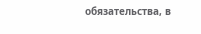обязательства, в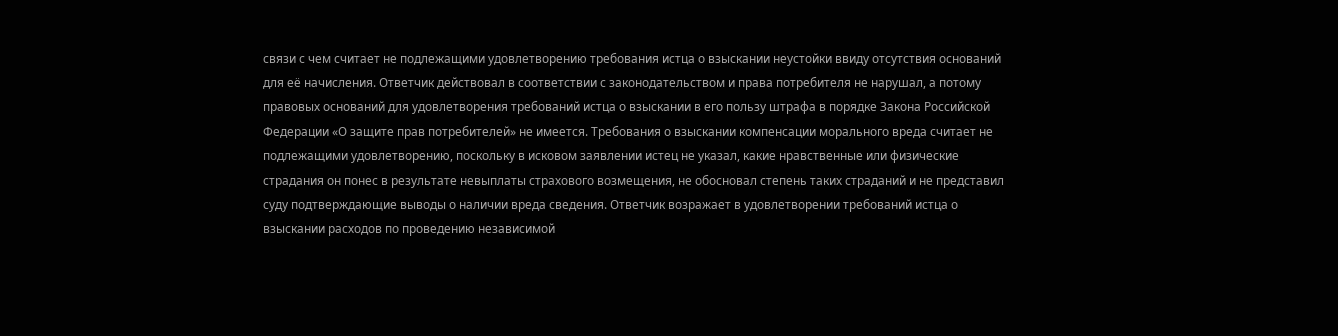связи с чем считает не подлежащими удовлетворению требования истца о взыскании неустойки ввиду отсутствия оснований для её начисления. Ответчик действовал в соответствии с законодательством и права потребителя не нарушал, а потому правовых оснований для удовлетворения требований истца о взыскании в его пользу штрафа в порядке Закона Российской Федерации «О защите прав потребителей» не имеется. Требования о взыскании компенсации морального вреда считает не подлежащими удовлетворению, поскольку в исковом заявлении истец не указал, какие нравственные или физические страдания он понес в результате невыплаты страхового возмещения, не обосновал степень таких страданий и не представил суду подтверждающие выводы о наличии вреда сведения. Ответчик возражает в удовлетворении требований истца о взыскании расходов по проведению независимой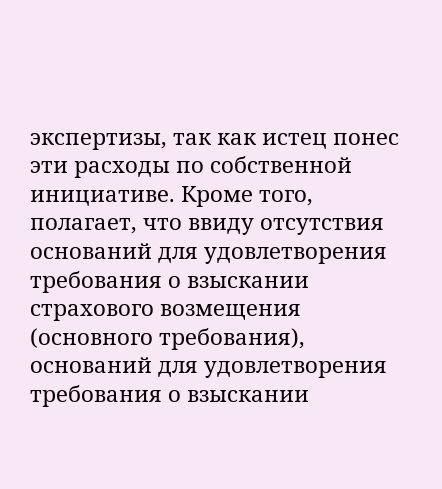экспертизы, так как истец понес эти расходы по собственной инициативе. Кроме того, полагает, что ввиду отсутствия оснований для удовлетворения требования о взыскании страхового возмещения (основного требования), оснований для удовлетворения требования о взыскании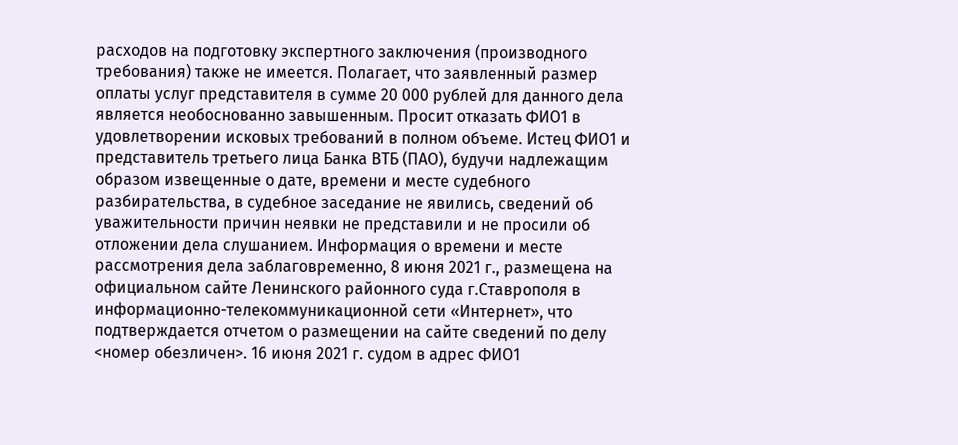расходов на подготовку экспертного заключения (производного требования) также не имеется. Полагает, что заявленный размер оплаты услуг представителя в сумме 20 000 рублей для данного дела является необоснованно завышенным. Просит отказать ФИО1 в удовлетворении исковых требований в полном объеме. Истец ФИО1 и представитель третьего лица Банка ВТБ (ПАО), будучи надлежащим образом извещенные о дате, времени и месте судебного разбирательства, в судебное заседание не явились, сведений об уважительности причин неявки не представили и не просили об отложении дела слушанием. Информация о времени и месте рассмотрения дела заблаговременно, 8 июня 2021 г., размещена на официальном сайте Ленинского районного суда г.Ставрополя в информационно-телекоммуникационной сети «Интернет», что подтверждается отчетом о размещении на сайте сведений по делу <номер обезличен>. 16 июня 2021 г. судом в адрес ФИО1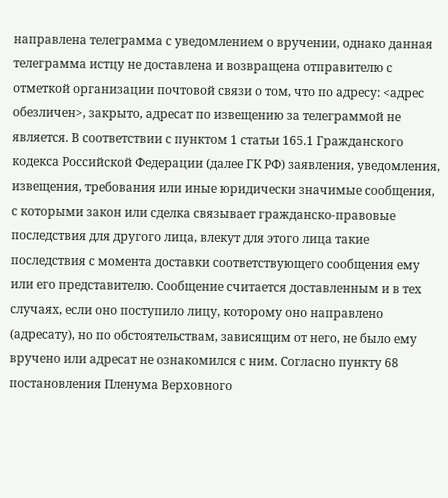направлена телеграмма с уведомлением о вручении, однако данная телеграмма истцу не доставлена и возвращена отправителю с отметкой организации почтовой связи о том, что по адресу: <адрес обезличен>, закрыто, адресат по извещению за телеграммой не является. В соответствии с пунктом 1 статьи 165.1 Гражданского кодекса Российской Федерации (далее ГК РФ) заявления, уведомления, извещения, требования или иные юридически значимые сообщения, с которыми закон или сделка связывает гражданско-правовые последствия для другого лица, влекут для этого лица такие последствия с момента доставки соответствующего сообщения ему или его представителю. Сообщение считается доставленным и в тех случаях, если оно поступило лицу, которому оно направлено (адресату), но по обстоятельствам, зависящим от него, не было ему вручено или адресат не ознакомился с ним. Согласно пункту 68 постановления Пленума Верховного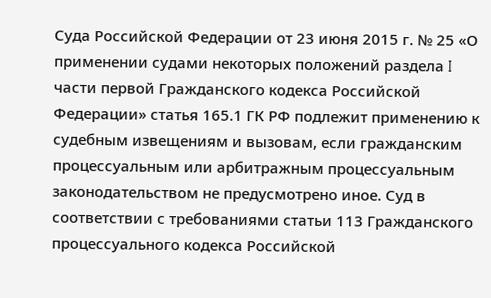Суда Российской Федерации от 23 июня 2015 г. № 25 «О применении судами некоторых положений раздела I части первой Гражданского кодекса Российской Федерации» статья 165.1 ГК РФ подлежит применению к судебным извещениям и вызовам, если гражданским процессуальным или арбитражным процессуальным законодательством не предусмотрено иное. Суд в соответствии с требованиями статьи 113 Гражданского процессуального кодекса Российской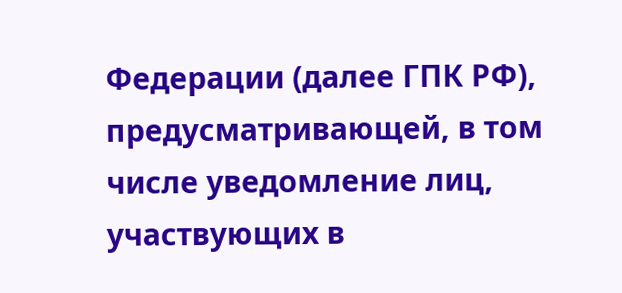Федерации (далее ГПК РФ), предусматривающей, в том числе уведомление лиц, участвующих в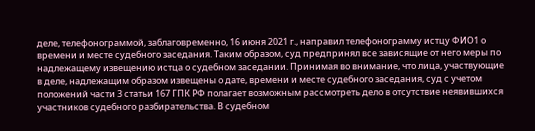деле, телефонограммой, заблаговременно, 16 июня 2021 г., направил телефонограмму истцу ФИО1 о времени и месте судебного заседания. Таким образом, суд предпринял все зависящие от него меры по надлежащему извещению истца о судебном заседании. Принимая во внимание, что лица, участвующие в деле, надлежащим образом извещены о дате, времени и месте судебного заседания, суд с учетом положений части 3 статьи 167 ГПК РФ полагает возможным рассмотреть дело в отсутствие неявившихся участников судебного разбирательства. В судебном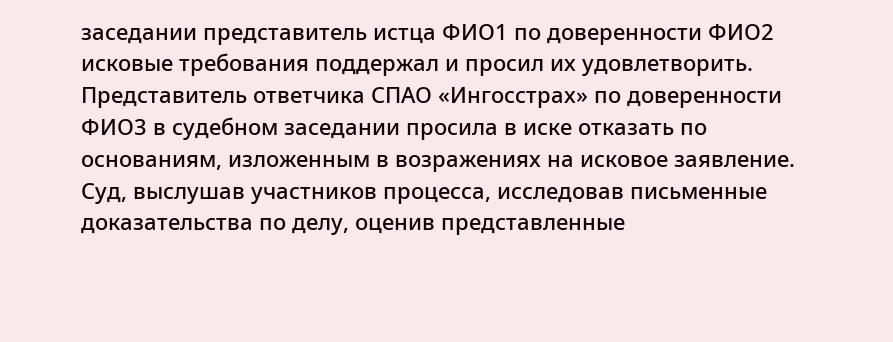заседании представитель истца ФИО1 по доверенности ФИО2 исковые требования поддержал и просил их удовлетворить. Представитель ответчика СПАО «Ингосстрах» по доверенности ФИО3 в судебном заседании просила в иске отказать по основаниям, изложенным в возражениях на исковое заявление. Суд, выслушав участников процесса, исследовав письменные доказательства по делу, оценив представленные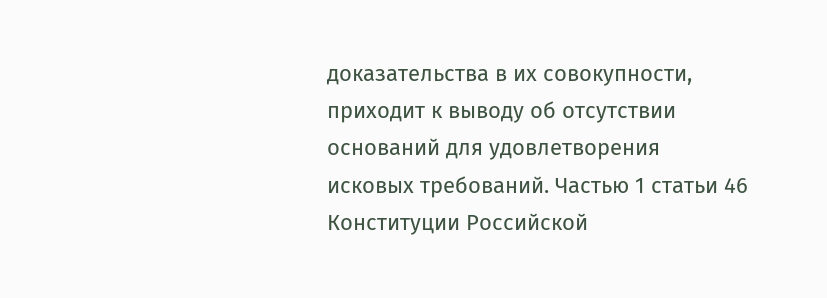доказательства в их совокупности, приходит к выводу об отсутствии оснований для удовлетворения исковых требований. Частью 1 статьи 46 Конституции Российской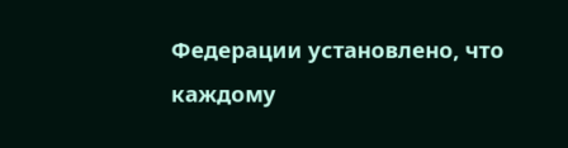Федерации установлено, что каждому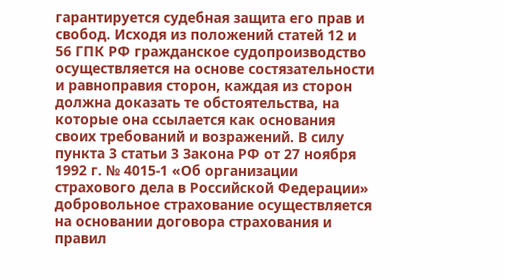гарантируется судебная защита его прав и свобод. Исходя из положений статей 12 и 56 ГПК РФ гражданское судопроизводство осуществляется на основе состязательности и равноправия сторон, каждая из сторон должна доказать те обстоятельства, на которые она ссылается как основания своих требований и возражений. В силу пункта 3 статьи 3 Закона РФ от 27 ноября 1992 г. № 4015-1 «Об организации страхового дела в Российской Федерации» добровольное страхование осуществляется на основании договора страхования и правил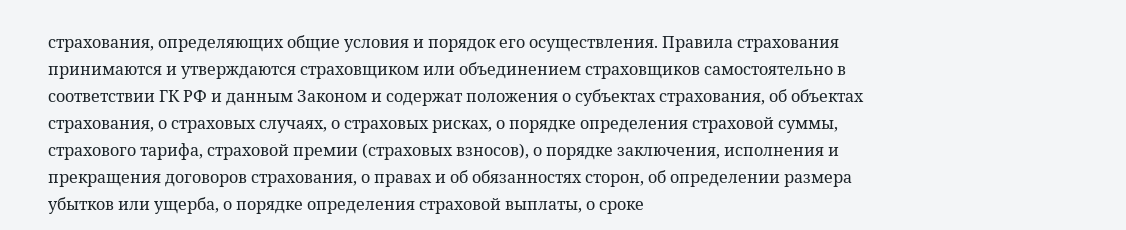страхования, определяющих общие условия и порядок его осуществления. Правила страхования принимаются и утверждаются страховщиком или объединением страховщиков самостоятельно в соответствии ГК РФ и данным Законом и содержат положения о субъектах страхования, об объектах страхования, о страховых случаях, о страховых рисках, о порядке определения страховой суммы, страхового тарифа, страховой премии (страховых взносов), о порядке заключения, исполнения и прекращения договоров страхования, о правах и об обязанностях сторон, об определении размера убытков или ущерба, о порядке определения страховой выплаты, о сроке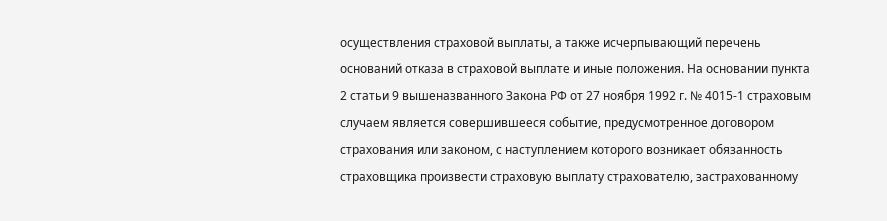осуществления страховой выплаты, а также исчерпывающий перечень оснований отказа в страховой выплате и иные положения. На основании пункта 2 статьи 9 вышеназванного Закона РФ от 27 ноября 1992 г. № 4015-1 страховым случаем является совершившееся событие, предусмотренное договором страхования или законом, с наступлением которого возникает обязанность страховщика произвести страховую выплату страхователю, застрахованному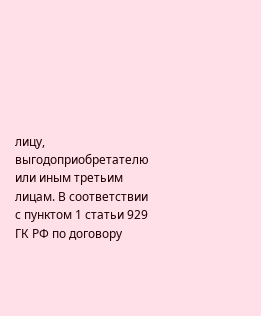лицу, выгодоприобретателю или иным третьим лицам. В соответствии с пунктом 1 статьи 929 ГК РФ по договору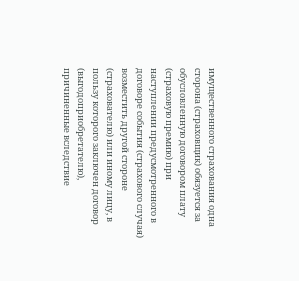имущественного страхования одна сторона (страховщик) обязуется за обусловленную договором плату (страховую премию) при наступлении предусмотренного в договоре события (страхового случая) возместить другой стороне (страхователю) или иному лицу, в пользу которого заключен договор (выгодоприобретателю), причиненные вследствие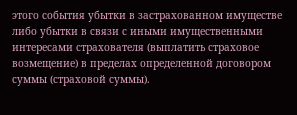этого события убытки в застрахованном имуществе либо убытки в связи с иными имущественными интересами страхователя (выплатить страховое возмещение) в пределах определенной договором суммы (страховой суммы).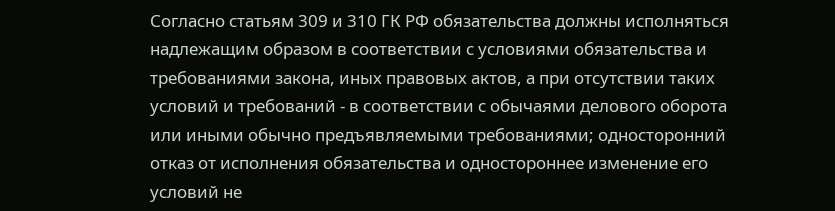Согласно статьям 309 и 310 ГК РФ обязательства должны исполняться надлежащим образом в соответствии с условиями обязательства и требованиями закона, иных правовых актов, а при отсутствии таких условий и требований - в соответствии с обычаями делового оборота или иными обычно предъявляемыми требованиями; односторонний отказ от исполнения обязательства и одностороннее изменение его условий не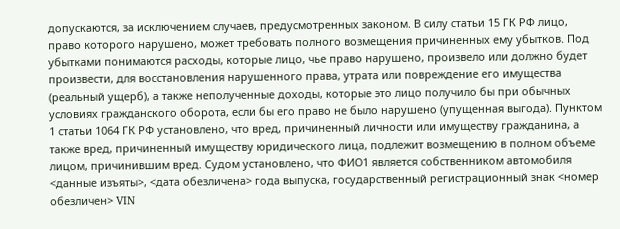допускаются, за исключением случаев, предусмотренных законом. В силу статьи 15 ГК РФ лицо, право которого нарушено, может требовать полного возмещения причиненных ему убытков. Под убытками понимаются расходы, которые лицо, чье право нарушено, произвело или должно будет произвести, для восстановления нарушенного права, утрата или повреждение его имущества (реальный ущерб), а также неполученные доходы, которые это лицо получило бы при обычных условиях гражданского оборота, если бы его право не было нарушено (упущенная выгода). Пунктом 1 статьи 1064 ГК РФ установлено, что вред, причиненный личности или имуществу гражданина, а также вред, причиненный имуществу юридического лица, подлежит возмещению в полном объеме лицом, причинившим вред. Судом установлено, что ФИО1 является собственником автомобиля <данные изъяты>, <дата обезличена> года выпуска, государственный регистрационный знак <номер обезличен> VIN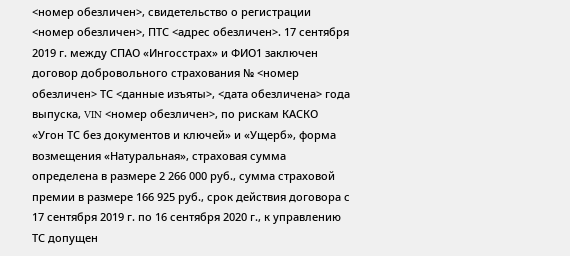<номер обезличен>, свидетельство о регистрации <номер обезличен>, ПТС <адрес обезличен>. 17 сентября 2019 г. между СПАО «Ингосстрах» и ФИО1 заключен договор добровольного страхования № <номер обезличен> ТС <данные изъяты>, <дата обезличена> года выпуска, VIN <номер обезличен>, по рискам КАСКО «Угон ТС без документов и ключей» и «Ущерб», форма возмещения «Натуральная», страховая сумма определена в размере 2 266 000 руб., сумма страховой премии в размере 166 925 руб., срок действия договора с 17 сентября 2019 г. по 16 сентября 2020 г., к управлению ТС допущен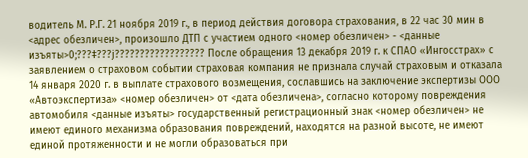водитель М. Р.Г. 21 ноября 2019 г., в период действия договора страхования, в 22 час 30 мин в <адрес обезличен>, произошло ДТП с участием одного <номер обезличен> - <данные изъяты>0;???‡???j?????????????????? После обращения 13 декабря 2019 г. к СПАО «Ингосстрах» с заявлением о страховом событии страховая компания не признала случай страховым и отказала 14 января 2020 г. в выплате страхового возмещения, сославшись на заключение экспертизы ООО «Автоэкспертиза» <номер обезличен> от <дата обезличена>, согласно которому повреждения автомобиля <данные изъяты> государственный регистрационный знак <номер обезличен> не имеют единого механизма образования повреждений, находятся на разной высоте, не имеют единой протяженности и не могли образоваться при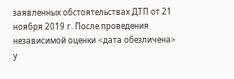заявленных обстоятельствах ДТП от 21 ноября 2019 г. После проведения независимой оценки <дата обезличена> у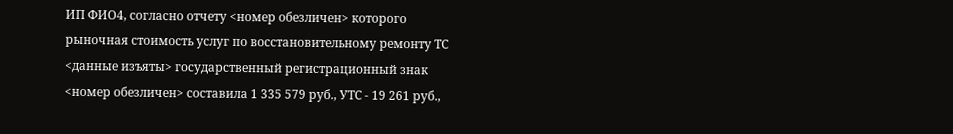ИП ФИО4, согласно отчету <номер обезличен> которого рыночная стоимость услуг по восстановительному ремонту ТС <данные изъяты> государственный регистрационный знак <номер обезличен> составила 1 335 579 руб., УТС - 19 261 руб.,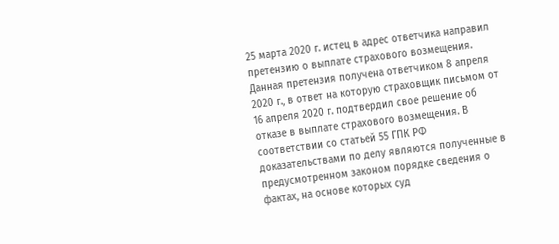25 марта 2020 г. истец в адрес ответчика направил претензию о выплате страхового возмещения. Данная претензия получена ответчиком 8 апреля 2020 г., в ответ на которую страховщик письмом от 16 апреля 2020 г. подтвердил свое решение об отказе в выплате страхового возмещения. В соответствии со статьей 55 ГПК РФ доказательствами по делу являются полученные в предусмотренном законом порядке сведения о фактах, на основе которых суд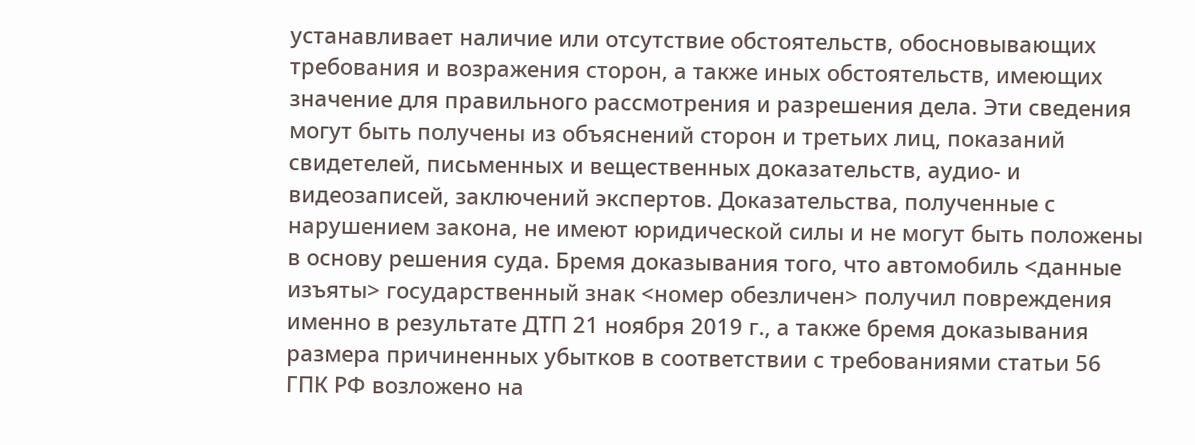устанавливает наличие или отсутствие обстоятельств, обосновывающих требования и возражения сторон, а также иных обстоятельств, имеющих значение для правильного рассмотрения и разрешения дела. Эти сведения могут быть получены из объяснений сторон и третьих лиц, показаний свидетелей, письменных и вещественных доказательств, аудио- и видеозаписей, заключений экспертов. Доказательства, полученные с нарушением закона, не имеют юридической силы и не могут быть положены в основу решения суда. Бремя доказывания того, что автомобиль <данные изъяты> государственный знак <номер обезличен> получил повреждения именно в результате ДТП 21 ноября 2019 г., а также бремя доказывания размера причиненных убытков в соответствии с требованиями статьи 56 ГПК РФ возложено на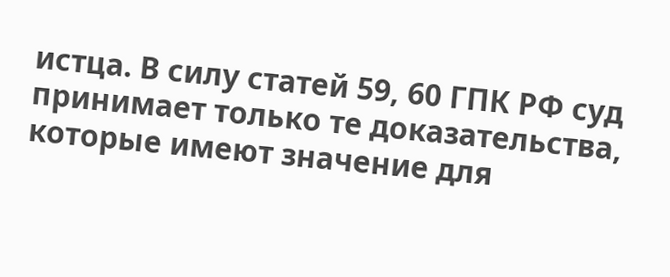истца. В силу статей 59, 60 ГПК РФ суд принимает только те доказательства, которые имеют значение для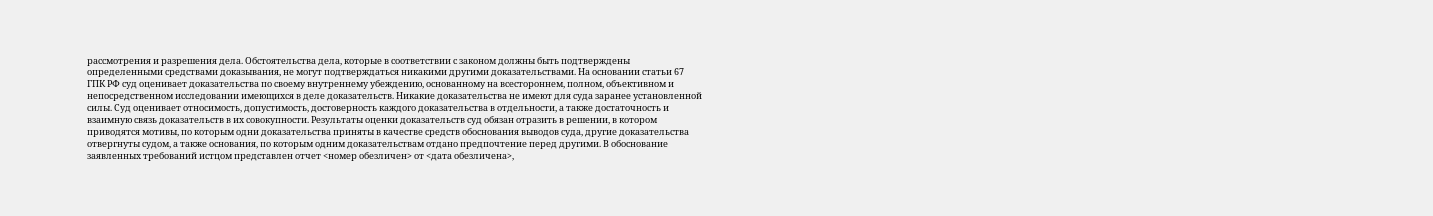рассмотрения и разрешения дела. Обстоятельства дела, которые в соответствии с законом должны быть подтверждены определенными средствами доказывания, не могут подтверждаться никакими другими доказательствами. На основании статьи 67 ГПК РФ суд оценивает доказательства по своему внутреннему убеждению, основанному на всестороннем, полном, объективном и непосредственном исследовании имеющихся в деле доказательств. Никакие доказательства не имеют для суда заранее установленной силы. Суд оценивает относимость, допустимость, достоверность каждого доказательства в отдельности, а также достаточность и взаимную связь доказательств в их совокупности. Результаты оценки доказательств суд обязан отразить в решении, в котором приводятся мотивы, по которым одни доказательства приняты в качестве средств обоснования выводов суда, другие доказательства отвергнуты судом, а также основания, по которым одним доказательствам отдано предпочтение перед другими. В обоснование заявленных требований истцом представлен отчет <номер обезличен> от <дата обезличена>,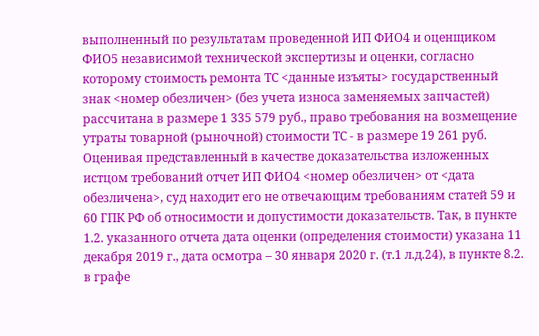выполненный по результатам проведенной ИП ФИО4 и оценщиком ФИО5 независимой технической экспертизы и оценки, согласно которому стоимость ремонта ТС <данные изъяты> государственный знак <номер обезличен> (без учета износа заменяемых запчастей) рассчитана в размере 1 335 579 руб., право требования на возмещение утраты товарной (рыночной) стоимости ТС - в размере 19 261 руб. Оценивая представленный в качестве доказательства изложенных истцом требований отчет ИП ФИО4 <номер обезличен> от <дата обезличена>, суд находит его не отвечающим требованиям статей 59 и 60 ГПК РФ об относимости и допустимости доказательств. Так, в пункте 1.2. указанного отчета дата оценки (определения стоимости) указана 11 декабря 2019 г., дата осмотра – 30 января 2020 г. (т.1 л.д.24), в пункте 8.2. в графе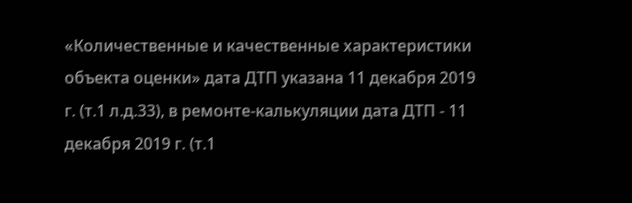«Количественные и качественные характеристики объекта оценки» дата ДТП указана 11 декабря 2019 г. (т.1 л.д.33), в ремонте-калькуляции дата ДТП - 11 декабря 2019 г. (т.1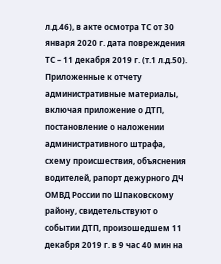л.д.46), в акте осмотра ТС от 30 января 2020 г. дата повреждения ТС – 11 декабря 2019 г. (т.1 л.д.50). Приложенные к отчету административные материалы, включая приложение о ДТП, постановление о наложении административного штрафа, схему происшествия, объяснения водителей, рапорт дежурного ДЧ ОМВД России по Шпаковскому району, свидетельствуют о событии ДТП, произошедшем 11 декабря 2019 г. в 9 час 40 мин на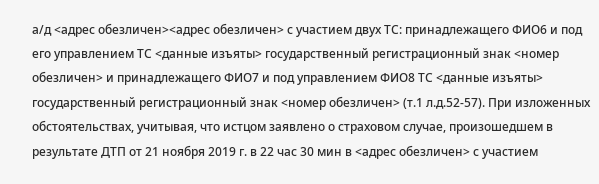а/д <адрес обезличен><адрес обезличен> с участием двух ТС: принадлежащего ФИО6 и под его управлением ТС <данные изъяты> государственный регистрационный знак <номер обезличен> и принадлежащего ФИО7 и под управлением ФИО8 ТС <данные изъяты> государственный регистрационный знак <номер обезличен> (т.1 л.д.52-57). При изложенных обстоятельствах, учитывая, что истцом заявлено о страховом случае, произошедшем в результате ДТП от 21 ноября 2019 г. в 22 час 30 мин в <адрес обезличен> с участием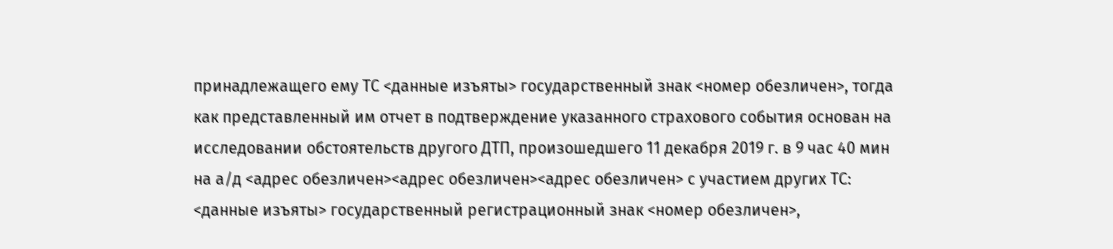принадлежащего ему ТС <данные изъяты> государственный знак <номер обезличен>, тогда как представленный им отчет в подтверждение указанного страхового события основан на исследовании обстоятельств другого ДТП, произошедшего 11 декабря 2019 г. в 9 час 40 мин на а/д <адрес обезличен><адрес обезличен><адрес обезличен> с участием других ТС: <данные изъяты> государственный регистрационный знак <номер обезличен>,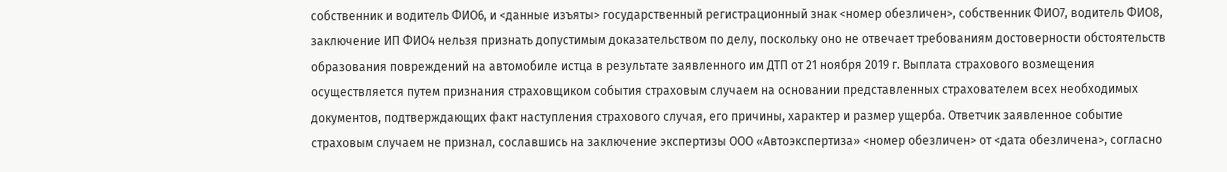собственник и водитель ФИО6, и <данные изъяты> государственный регистрационный знак <номер обезличен>, собственник ФИО7, водитель ФИО8, заключение ИП ФИО4 нельзя признать допустимым доказательством по делу, поскольку оно не отвечает требованиям достоверности обстоятельств образования повреждений на автомобиле истца в результате заявленного им ДТП от 21 ноября 2019 г. Выплата страхового возмещения осуществляется путем признания страховщиком события страховым случаем на основании представленных страхователем всех необходимых документов, подтверждающих факт наступления страхового случая, его причины, характер и размер ущерба. Ответчик заявленное событие страховым случаем не признал, сославшись на заключение экспертизы ООО «Автоэкспертиза» <номер обезличен> от <дата обезличена>, согласно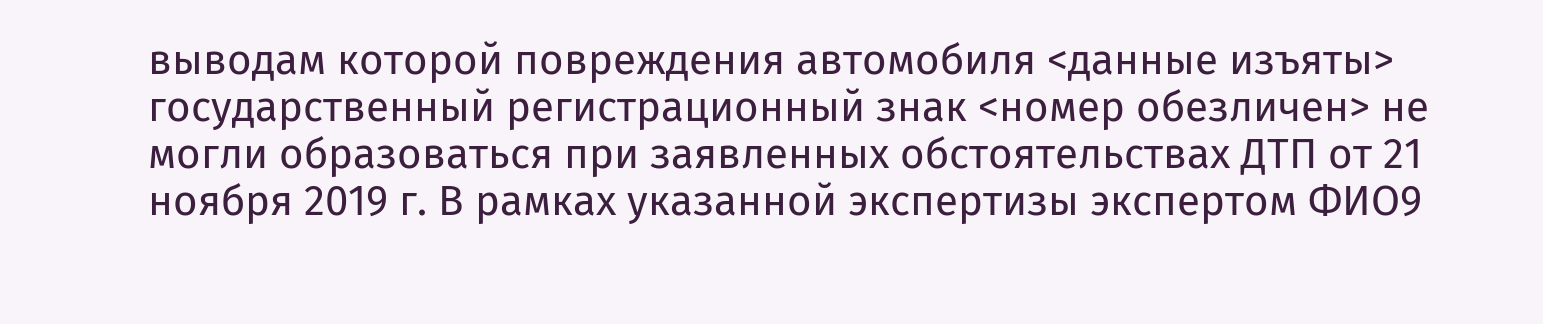выводам которой повреждения автомобиля <данные изъяты> государственный регистрационный знак <номер обезличен> не могли образоваться при заявленных обстоятельствах ДТП от 21 ноября 2019 г. В рамках указанной экспертизы экспертом ФИО9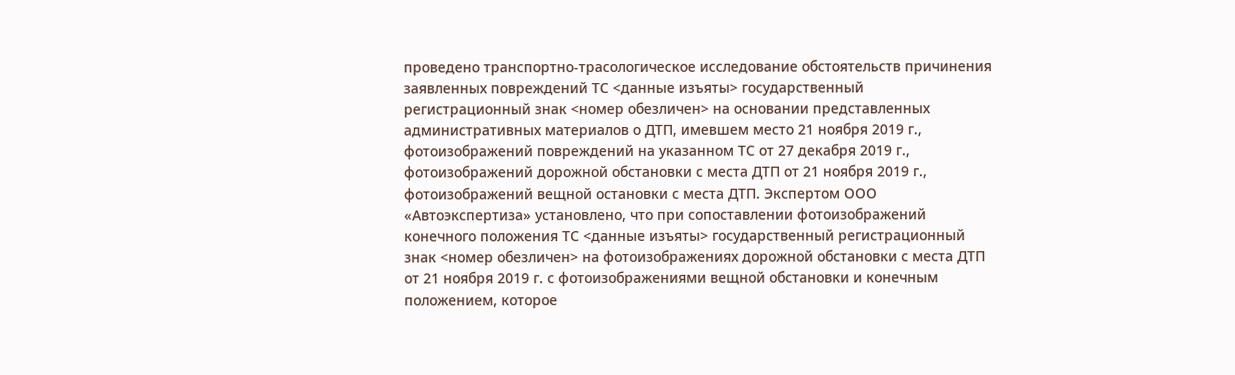проведено транспортно-трасологическое исследование обстоятельств причинения заявленных повреждений ТС <данные изъяты> государственный регистрационный знак <номер обезличен> на основании представленных административных материалов о ДТП, имевшем место 21 ноября 2019 г., фотоизображений повреждений на указанном ТС от 27 декабря 2019 г., фотоизображений дорожной обстановки с места ДТП от 21 ноября 2019 г., фотоизображений вещной остановки с места ДТП. Экспертом ООО «Автоэкспертиза» установлено, что при сопоставлении фотоизображений конечного положения ТС <данные изъяты> государственный регистрационный знак <номер обезличен> на фотоизображениях дорожной обстановки с места ДТП от 21 ноября 2019 г. с фотоизображениями вещной обстановки и конечным положением, которое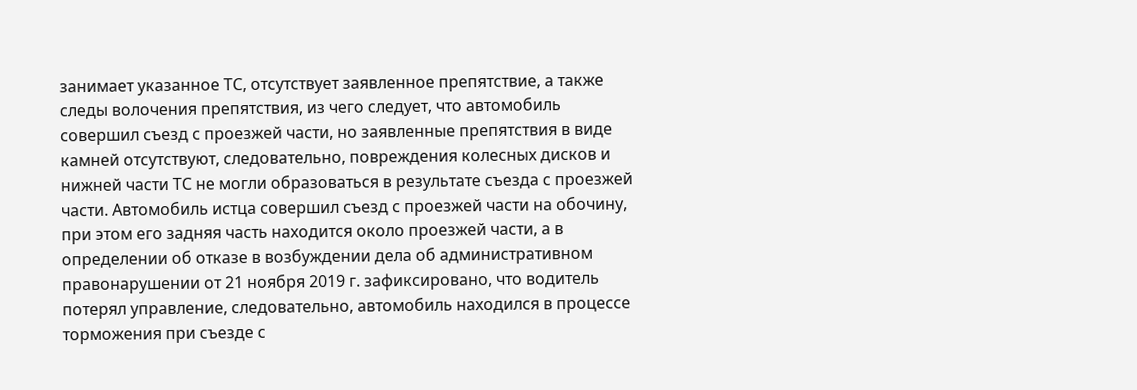занимает указанное ТС, отсутствует заявленное препятствие, а также следы волочения препятствия, из чего следует, что автомобиль совершил съезд с проезжей части, но заявленные препятствия в виде камней отсутствуют, следовательно, повреждения колесных дисков и нижней части ТС не могли образоваться в результате съезда с проезжей части. Автомобиль истца совершил съезд с проезжей части на обочину, при этом его задняя часть находится около проезжей части, а в определении об отказе в возбуждении дела об административном правонарушении от 21 ноября 2019 г. зафиксировано, что водитель потерял управление, следовательно, автомобиль находился в процессе торможения при съезде с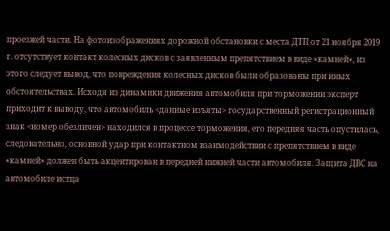проезжей части. На фотоизображениях дорожной обстановки с места ДТП от 21 ноября 2019 г. отсутствует контакт колесных дисков с заявленным препятствием в виде «камней», из этого следует вывод, что повреждения колесных дисков были образованы при иных обстоятельствах. Исходя из динамики движения автомобиля при торможении эксперт приходит к выводу, что автомобиль <данные изъяты> государственный регистрационный знак <номер обезличен> находился в процессе торможения, его передняя часть опустилась, следовательно, основной удар при контактном взаимодействии с препятствием в виде «камней» должен быть акцентирован в передней нижней части автомобиля. Защита ДВС на автомобиле истца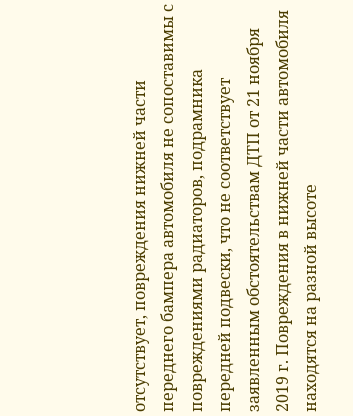отсутствует, повреждения нижней части переднего бампера автомобиля не сопоставимы с повреждениями радиаторов, подрамника передней подвески, что не соответствует заявленным обстоятельствам ДТП от 21 ноября 2019 г. Повреждения в нижней части автомобиля находятся на разной высоте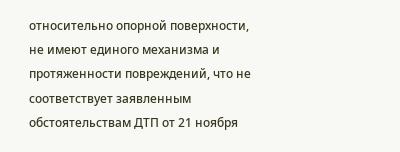относительно опорной поверхности, не имеют единого механизма и протяженности повреждений, что не соответствует заявленным обстоятельствам ДТП от 21 ноября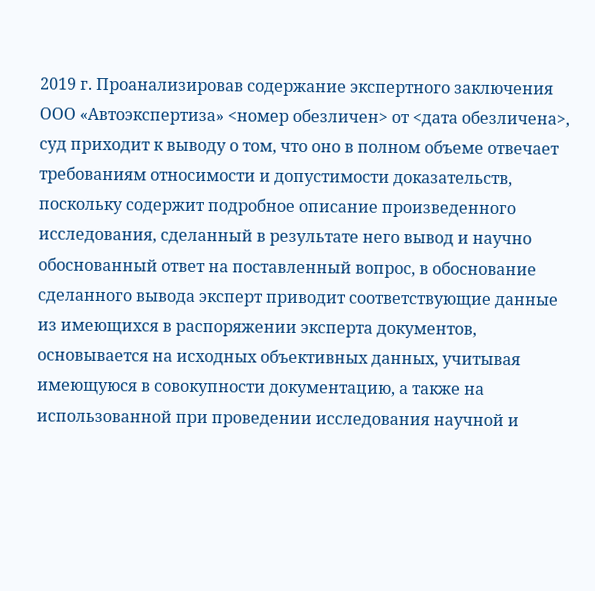2019 г. Проанализировав содержание экспертного заключения ООО «Автоэкспертиза» <номер обезличен> от <дата обезличена>, суд приходит к выводу о том, что оно в полном объеме отвечает требованиям относимости и допустимости доказательств, поскольку содержит подробное описание произведенного исследования, сделанный в результате него вывод и научно обоснованный ответ на поставленный вопрос, в обоснование сделанного вывода эксперт приводит соответствующие данные из имеющихся в распоряжении эксперта документов, основывается на исходных объективных данных, учитывая имеющуюся в совокупности документацию, а также на использованной при проведении исследования научной и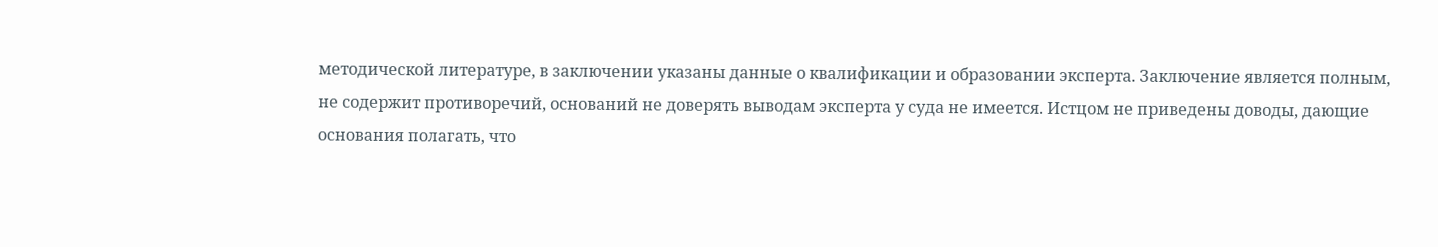методической литературе, в заключении указаны данные о квалификации и образовании эксперта. Заключение является полным, не содержит противоречий, оснований не доверять выводам эксперта у суда не имеется. Истцом не приведены доводы, дающие основания полагать, что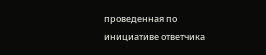проведенная по инициативе ответчика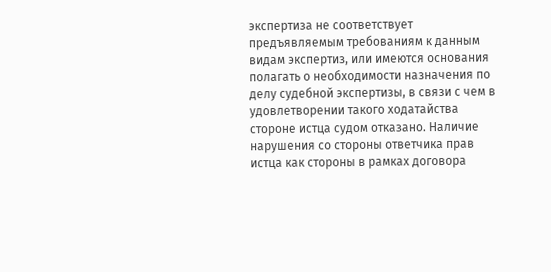экспертиза не соответствует предъявляемым требованиям к данным видам экспертиз, или имеются основания полагать о необходимости назначения по делу судебной экспертизы, в связи с чем в удовлетворении такого ходатайства стороне истца судом отказано. Наличие нарушения со стороны ответчика прав истца как стороны в рамках договора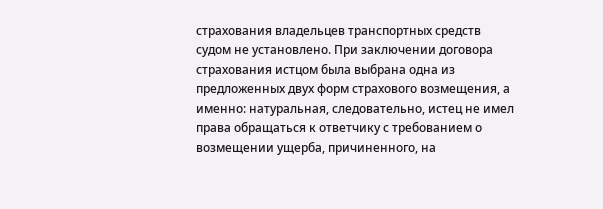страхования владельцев транспортных средств судом не установлено. При заключении договора страхования истцом была выбрана одна из предложенных двух форм страхового возмещения, а именно: натуральная, следовательно, истец не имел права обращаться к ответчику с требованием о возмещении ущерба, причиненного, на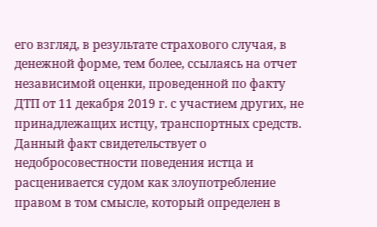его взгляд, в результате страхового случая, в денежной форме, тем более, ссылаясь на отчет независимой оценки, проведенной по факту ДТП от 11 декабря 2019 г. с участием других, не принадлежащих истцу, транспортных средств. Данный факт свидетельствует о недобросовестности поведения истца и расценивается судом как злоупотребление правом в том смысле, который определен в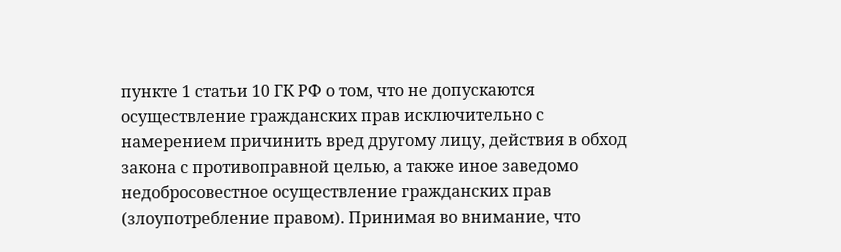пункте 1 статьи 10 ГК РФ о том, что не допускаются осуществление гражданских прав исключительно с намерением причинить вред другому лицу, действия в обход закона с противоправной целью, а также иное заведомо недобросовестное осуществление гражданских прав (злоупотребление правом). Принимая во внимание, что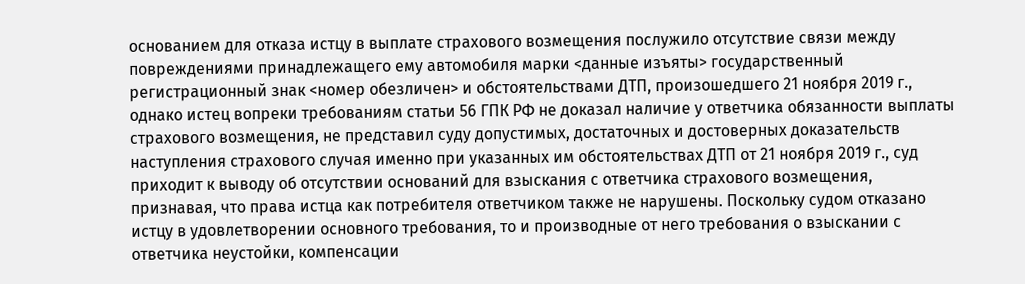основанием для отказа истцу в выплате страхового возмещения послужило отсутствие связи между повреждениями принадлежащего ему автомобиля марки <данные изъяты> государственный регистрационный знак <номер обезличен> и обстоятельствами ДТП, произошедшего 21 ноября 2019 г., однако истец вопреки требованиям статьи 56 ГПК РФ не доказал наличие у ответчика обязанности выплаты страхового возмещения, не представил суду допустимых, достаточных и достоверных доказательств наступления страхового случая именно при указанных им обстоятельствах ДТП от 21 ноября 2019 г., суд приходит к выводу об отсутствии оснований для взыскания с ответчика страхового возмещения, признавая, что права истца как потребителя ответчиком также не нарушены. Поскольку судом отказано истцу в удовлетворении основного требования, то и производные от него требования о взыскании с ответчика неустойки, компенсации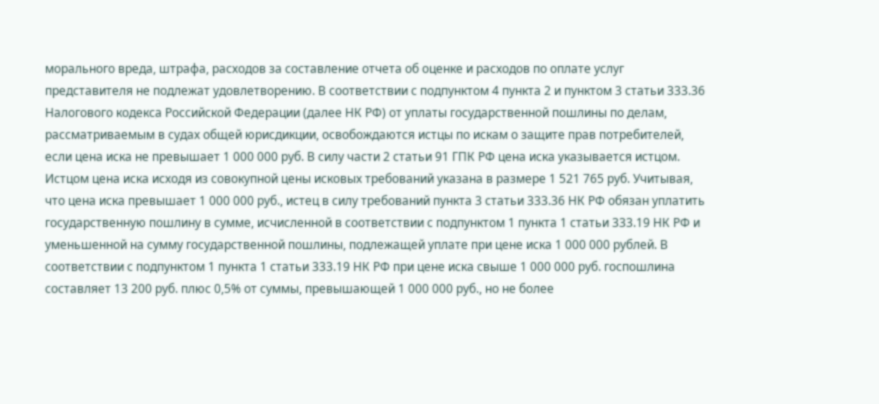морального вреда, штрафа, расходов за составление отчета об оценке и расходов по оплате услуг представителя не подлежат удовлетворению. В соответствии с подпунктом 4 пункта 2 и пунктом 3 статьи 333.36 Налогового кодекса Российской Федерации (далее НК РФ) от уплаты государственной пошлины по делам, рассматриваемым в судах общей юрисдикции, освобождаются истцы по искам о защите прав потребителей, если цена иска не превышает 1 000 000 руб. В силу части 2 статьи 91 ГПК РФ цена иска указывается истцом. Истцом цена иска исходя из совокупной цены исковых требований указана в размере 1 521 765 руб. Учитывая, что цена иска превышает 1 000 000 руб., истец в силу требований пункта 3 статьи 333.36 НК РФ обязан уплатить государственную пошлину в сумме, исчисленной в соответствии с подпунктом 1 пункта 1 статьи 333.19 НК РФ и уменьшенной на сумму государственной пошлины, подлежащей уплате при цене иска 1 000 000 рублей. В соответствии с подпунктом 1 пункта 1 статьи 333.19 НК РФ при цене иска свыше 1 000 000 руб. госпошлина составляет 13 200 руб. плюс 0,5% от суммы, превышающей 1 000 000 руб., но не более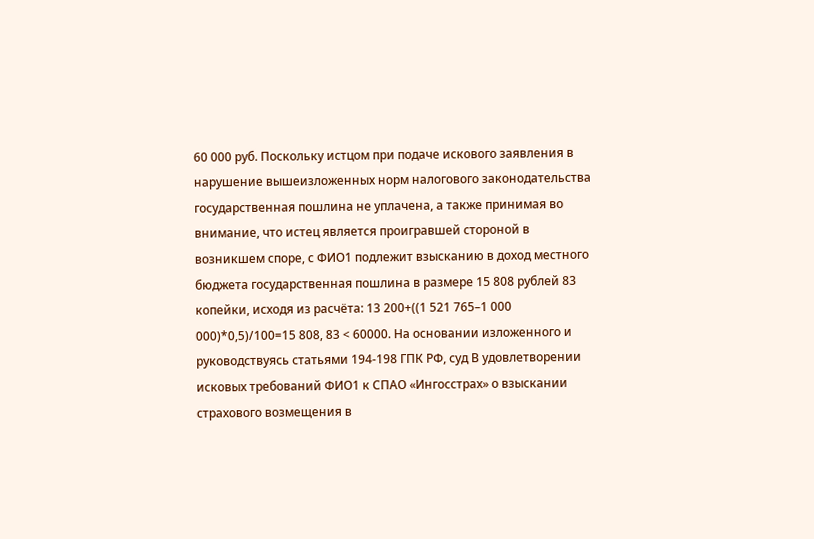60 000 руб. Поскольку истцом при подаче искового заявления в нарушение вышеизложенных норм налогового законодательства государственная пошлина не уплачена, а также принимая во внимание, что истец является проигравшей стороной в возникшем споре, с ФИО1 подлежит взысканию в доход местного бюджета государственная пошлина в размере 15 808 рублей 83 копейки, исходя из расчёта: 13 200+((1 521 765–1 000 000)*0,5)/100=15 808, 83 < 60000. На основании изложенного и руководствуясь статьями 194-198 ГПК РФ, суд В удовлетворении исковых требований ФИО1 к СПАО «Ингосстрах» о взыскании страхового возмещения в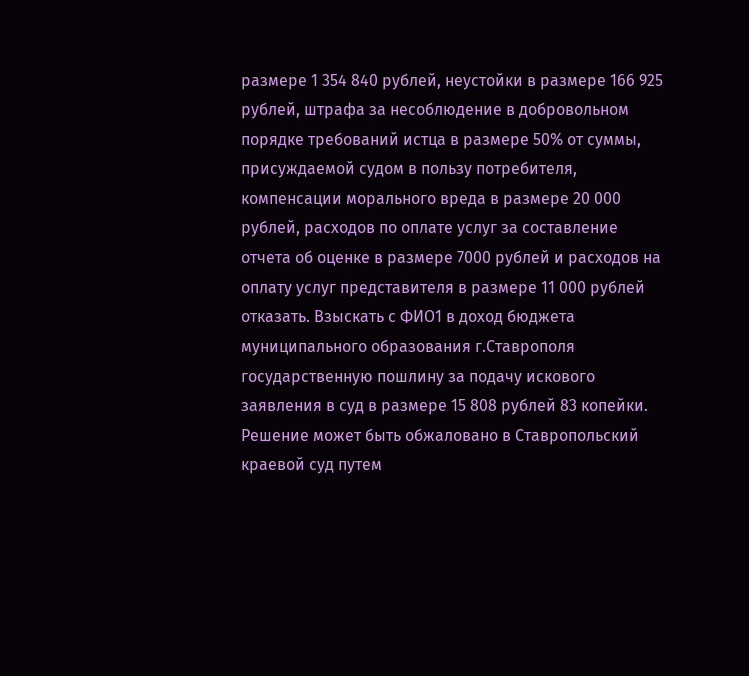размере 1 354 840 рублей, неустойки в размере 166 925 рублей, штрафа за несоблюдение в добровольном порядке требований истца в размере 50% от суммы, присуждаемой судом в пользу потребителя, компенсации морального вреда в размере 20 000 рублей, расходов по оплате услуг за составление отчета об оценке в размере 7000 рублей и расходов на оплату услуг представителя в размере 11 000 рублей отказать. Взыскать с ФИО1 в доход бюджета муниципального образования г.Ставрополя государственную пошлину за подачу искового заявления в суд в размере 15 808 рублей 83 копейки. Решение может быть обжаловано в Ставропольский краевой суд путем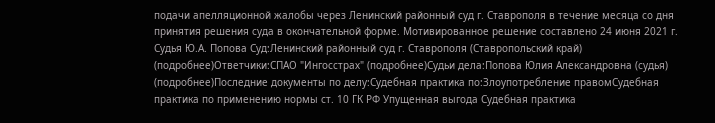подачи апелляционной жалобы через Ленинский районный суд г. Ставрополя в течение месяца со дня принятия решения суда в окончательной форме. Мотивированное решение составлено 24 июня 2021 г. Судья Ю.А. Попова Суд:Ленинский районный суд г. Ставрополя (Ставропольский край) (подробнее)Ответчики:СПАО "Ингосстрах" (подробнее)Судьи дела:Попова Юлия Александровна (судья) (подробнее)Последние документы по делу:Судебная практика по:Злоупотребление правомСудебная практика по применению нормы ст. 10 ГК РФ Упущенная выгода Судебная практика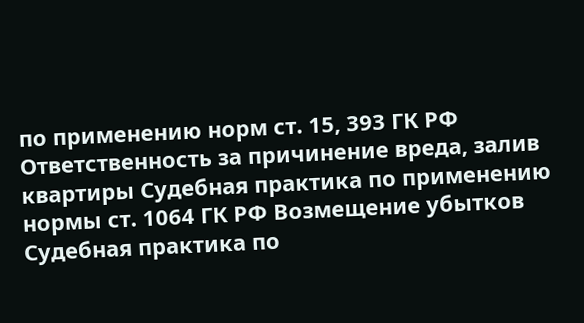по применению норм ст. 15, 393 ГК РФ Ответственность за причинение вреда, залив квартиры Судебная практика по применению нормы ст. 1064 ГК РФ Возмещение убытков Судебная практика по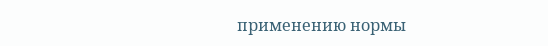применению нормы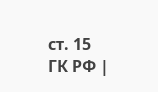ст. 15 ГК РФ |